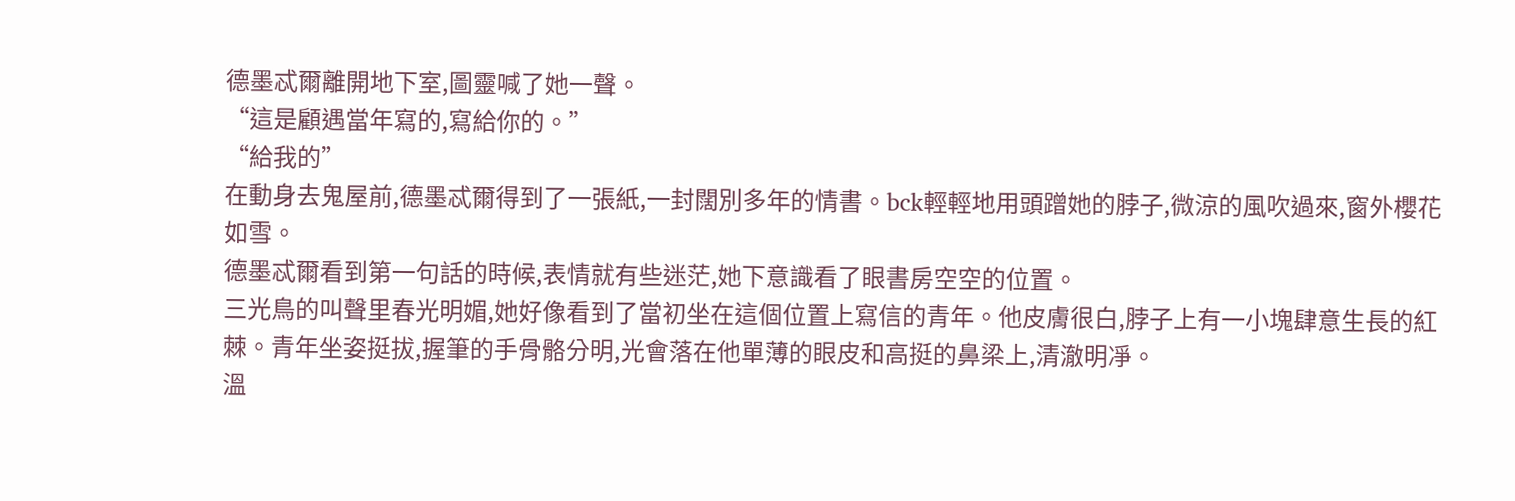德墨忒爾離開地下室,圖靈喊了她一聲。
“這是顧遇當年寫的,寫給你的。”
“給我的”
在動身去鬼屋前,德墨忒爾得到了一張紙,一封闊別多年的情書。bck輕輕地用頭蹭她的脖子,微涼的風吹過來,窗外櫻花如雪。
德墨忒爾看到第一句話的時候,表情就有些迷茫,她下意識看了眼書房空空的位置。
三光鳥的叫聲里春光明媚,她好像看到了當初坐在這個位置上寫信的青年。他皮膚很白,脖子上有一小塊肆意生長的紅棘。青年坐姿挺拔,握筆的手骨骼分明,光會落在他單薄的眼皮和高挺的鼻梁上,清澈明凈。
溫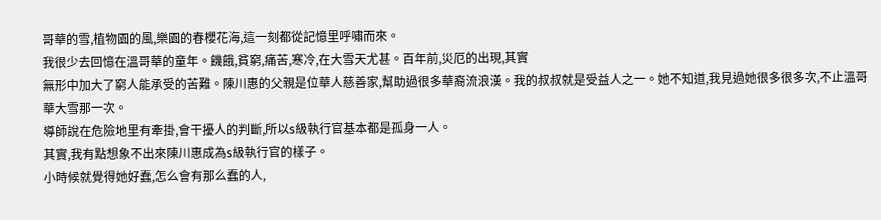哥華的雪,植物園的風,樂園的春櫻花海,這一刻都從記憶里呼嘯而來。
我很少去回憶在溫哥華的童年。饑餓,貧窮,痛苦,寒冷,在大雪天尤甚。百年前,災厄的出現,其實
無形中加大了窮人能承受的苦難。陳川惠的父親是位華人慈善家,幫助過很多華裔流浪漢。我的叔叔就是受益人之一。她不知道,我見過她很多很多次,不止溫哥華大雪那一次。
導師說在危險地里有牽掛,會干擾人的判斷,所以s級執行官基本都是孤身一人。
其實,我有點想象不出來陳川惠成為s級執行官的樣子。
小時候就覺得她好蠢,怎么會有那么蠢的人,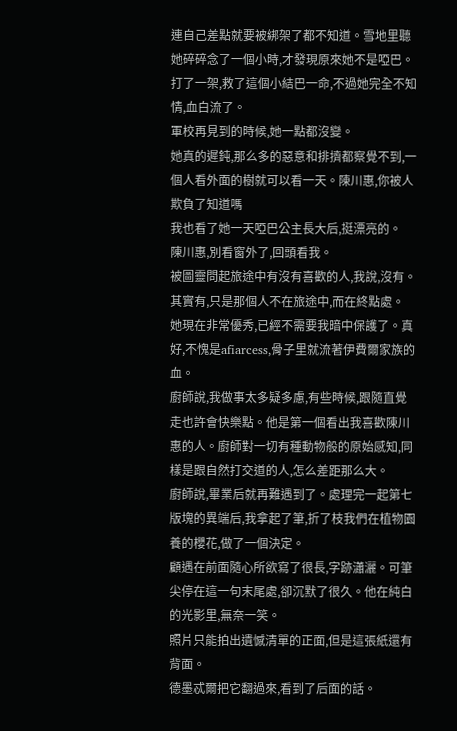連自己差點就要被綁架了都不知道。雪地里聽她碎碎念了一個小時,才發現原來她不是啞巴。打了一架,救了這個小結巴一命,不過她完全不知情,血白流了。
軍校再見到的時候,她一點都沒變。
她真的遲鈍,那么多的惡意和排擠都察覺不到,一個人看外面的樹就可以看一天。陳川惠,你被人欺負了知道嗎
我也看了她一天啞巴公主長大后,挺漂亮的。
陳川惠,別看窗外了,回頭看我。
被圖靈問起旅途中有沒有喜歡的人,我說,沒有。其實有,只是那個人不在旅途中,而在終點處。
她現在非常優秀,已經不需要我暗中保護了。真好,不愧是afiarcess,骨子里就流著伊費爾家族的血。
廚師說,我做事太多疑多慮,有些時候,跟隨直覺走也許會快樂點。他是第一個看出我喜歡陳川惠的人。廚師對一切有種動物般的原始感知,同樣是跟自然打交道的人,怎么差距那么大。
廚師說,畢業后就再難遇到了。處理完一起第七版塊的異端后,我拿起了筆,折了枝我們在植物園養的櫻花,做了一個決定。
顧遇在前面隨心所欲寫了很長,字跡瀟灑。可筆尖停在這一句末尾處,卻沉默了很久。他在純白的光影里,無奈一笑。
照片只能拍出遺憾清單的正面,但是這張紙還有背面。
德墨忒爾把它翻過來,看到了后面的話。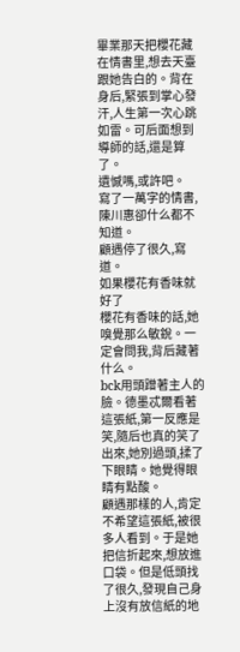畢業那天把櫻花藏在情書里,想去天臺跟她告白的。背在身后,緊張到掌心發汗,人生第一次心跳如雷。可后面想到導師的話,還是算了。
遺憾嗎,或許吧。
寫了一萬字的情書,陳川惠卻什么都不知道。
顧遇停了很久,寫道。
如果櫻花有香味就好了
櫻花有香味的話,她嗅覺那么敏銳。一定會問我,背后藏著什么。
bck用頭蹭著主人的臉。德墨忒爾看著這張紙,第一反應是笑,隨后也真的笑了出來,她別過頭,揉了下眼睛。她覺得眼睛有點酸。
顧遇那樣的人,肯定不希望這張紙,被很多人看到。于是她把信折起來,想放進口袋。但是低頭找了很久,發現自己身上沒有放信紙的地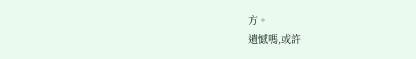方。
遺憾嗎,或許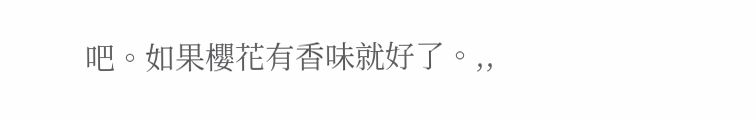吧。如果櫻花有香味就好了。,,